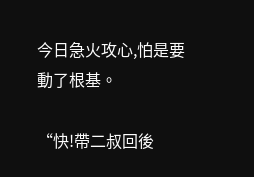今日急火攻心,怕是要動了根基。

“快!帶二叔回後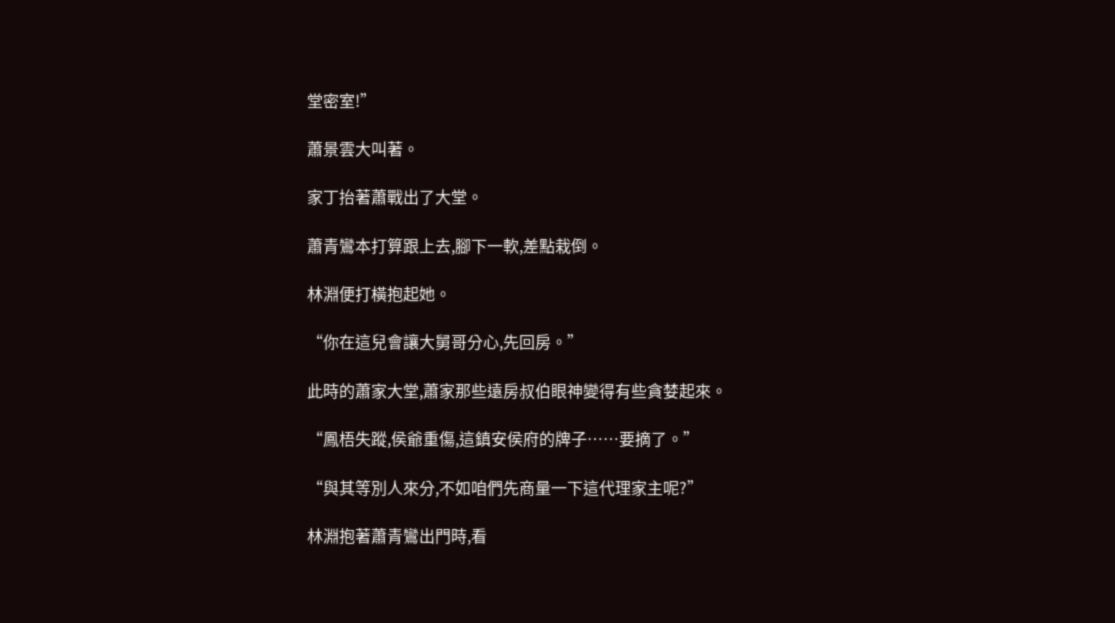堂密室!”

蕭景雲大叫著。

家丁抬著蕭戰出了大堂。

蕭青鸞本打算跟上去,腳下一軟,差點栽倒。

林淵便打橫抱起她。

“你在這兒會讓大舅哥分心,先回房。”

此時的蕭家大堂,蕭家那些遠房叔伯眼神變得有些貪婪起來。

“鳳梧失蹤,侯爺重傷,這鎮安侯府的牌子……要摘了。”

“與其等別人來分,不如咱們先商量一下這代理家主呢?”

林淵抱著蕭青鸞出門時,看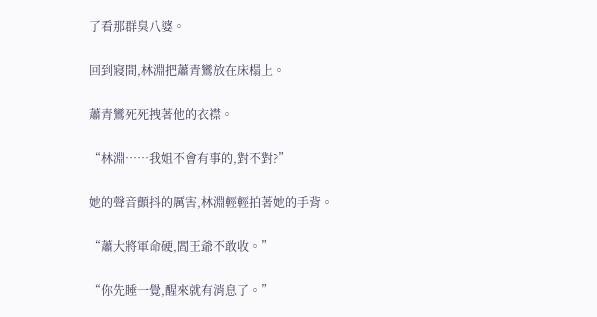了看那群臭八婆。

回到寢間,林淵把蕭青鸞放在床榻上。

蕭青鸞死死拽著他的衣襟。

“林淵……我姐不會有事的,對不對?”

她的聲音顫抖的厲害,林淵輕輕拍著她的手背。

“蕭大將軍命硬,閻王爺不敢收。”

“你先睡一覺,醒來就有消息了。”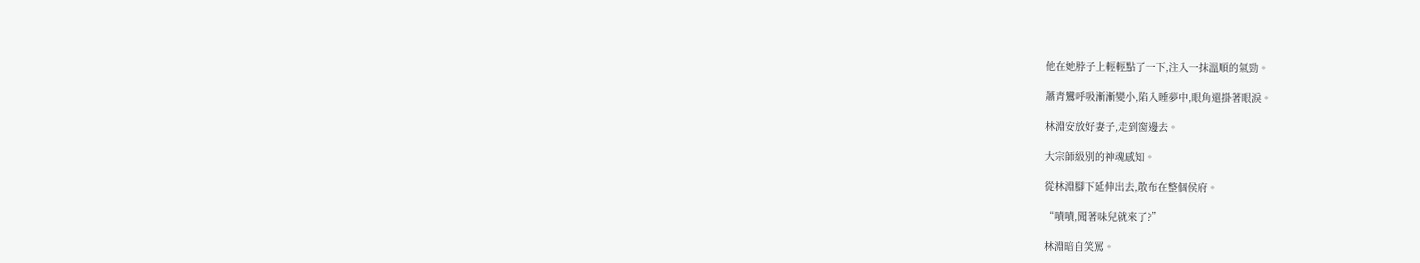他在她脖子上輕輕點了一下,注入一抹溫順的氣勁。

蕭青鸞呼吸漸漸變小,陷入睡夢中,眼角還掛著眼淚。

林淵安放好妻子,走到窗邊去。

大宗師級別的神魂感知。

從林淵腳下延伸出去,散布在整個侯府。

“嘖嘖,聞著味兒就來了?”

林淵暗自笑罵。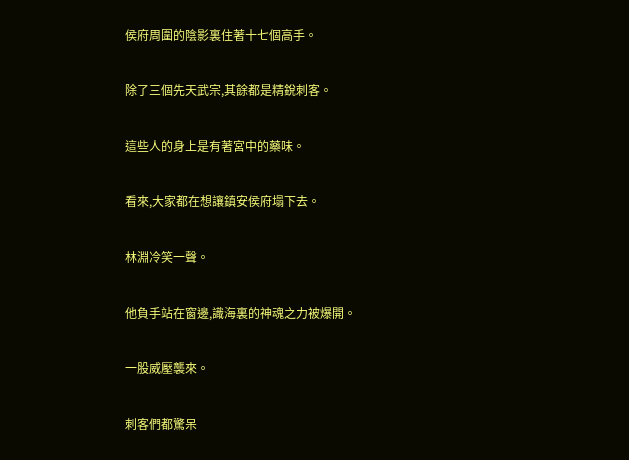侯府周圍的陰影裏住著十七個高手。

除了三個先天武宗,其餘都是精銳刺客。

這些人的身上是有著宮中的藥味。

看來,大家都在想讓鎮安侯府塌下去。

林淵冷笑一聲。

他負手站在窗邊,識海裏的神魂之力被爆開。

一股威壓襲來。

刺客們都驚呆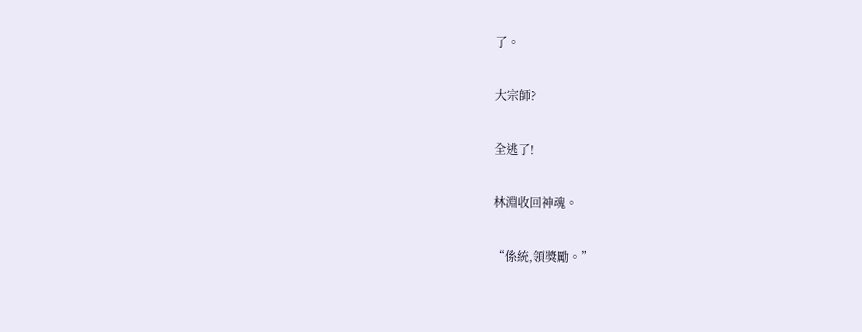了。

大宗師?

全逃了!

林淵收回神魂。

“係統,領獎勵。”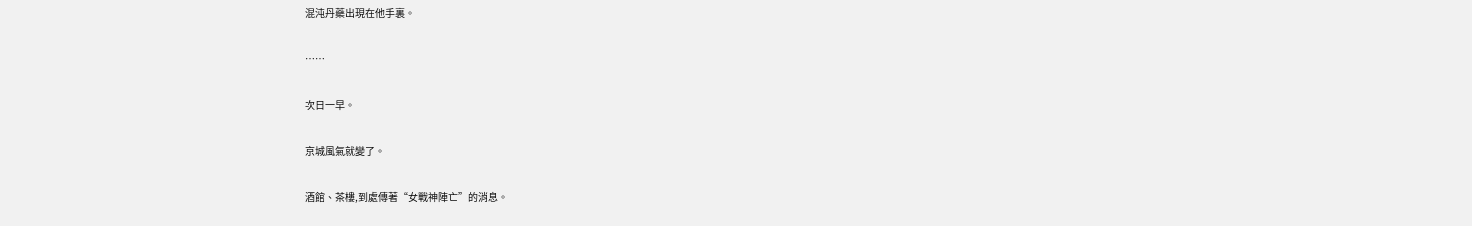混沌丹藥出現在他手裏。

……

次日一早。

京城風氣就變了。

酒館、茶樓,到處傳著“女戰神陣亡”的消息。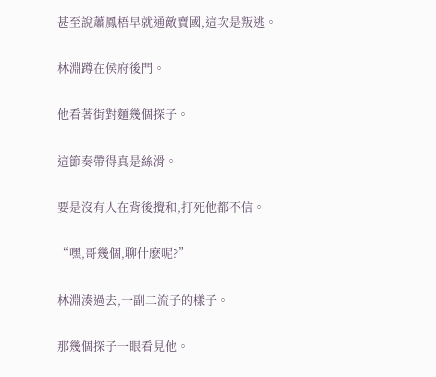甚至說蕭鳳梧早就通敵賣國,這次是叛逃。

林淵蹲在侯府後門。

他看著街對麵幾個探子。

這節奏帶得真是絲滑。

要是沒有人在背後攪和,打死他都不信。

“嘿,哥幾個,聊什麽呢?”

林淵湊過去,一副二流子的樣子。

那幾個探子一眼看見他。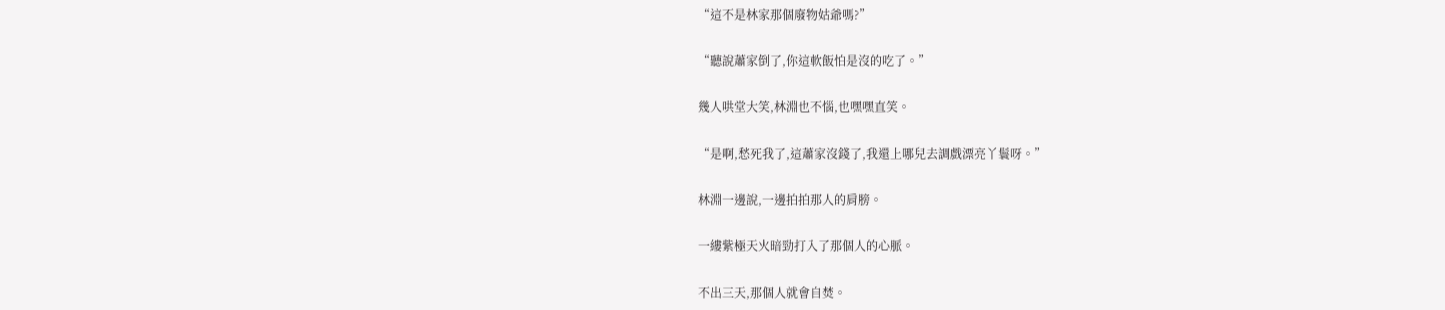“這不是林家那個廢物姑爺嗎?”

“聽說蕭家倒了,你這軟飯怕是沒的吃了。”

幾人哄堂大笑,林淵也不惱,也嘿嘿直笑。

“是啊,愁死我了,這蕭家沒錢了,我還上哪兒去調戲漂亮丫鬟呀。”

林淵一邊說,一邊拍拍那人的肩膀。

一縷紫極天火暗勁打入了那個人的心脈。

不出三天,那個人就會自焚。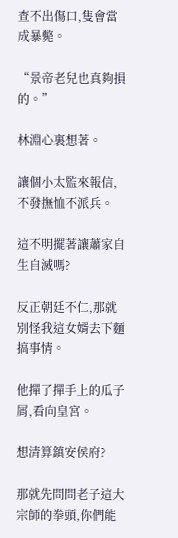查不出傷口,隻會當成暴斃。

“景帝老兒也真夠損的。”

林淵心裏想著。

讓個小太監來報信,不發撫恤不派兵。

這不明擺著讓蕭家自生自滅嗎?

反正朝廷不仁,那就別怪我這女婿去下麵搞事情。

他撣了撣手上的瓜子屑,看向皇宮。

想清算鎮安侯府?

那就先問問老子這大宗師的拳頭,你們能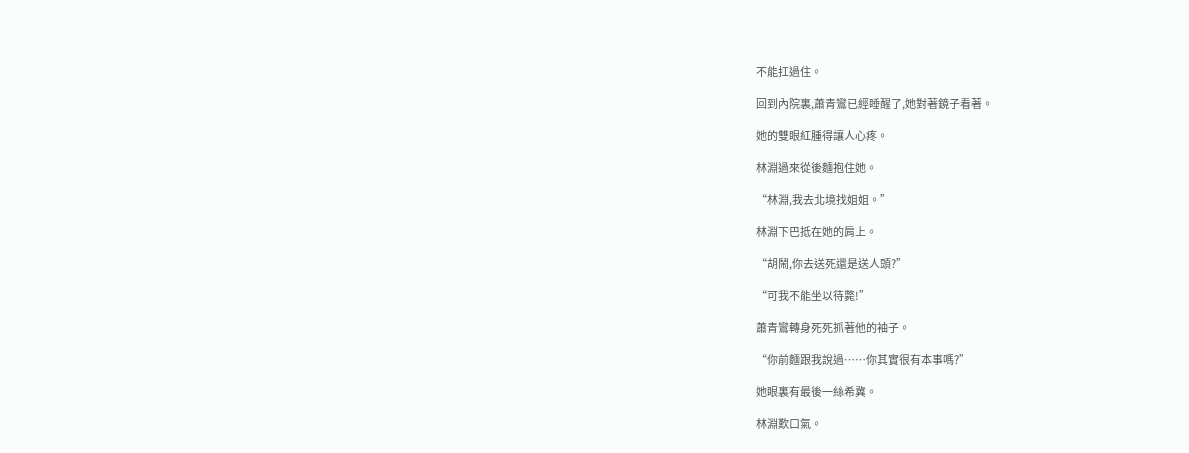不能扛過住。

回到內院裏,蕭青鸞已經睡醒了,她對著鏡子看著。

她的雙眼紅腫得讓人心疼。

林淵過來從後麵抱住她。

“林淵,我去北境找姐姐。”

林淵下巴抵在她的肩上。

“胡鬧,你去送死還是送人頭?”

“可我不能坐以待斃!”

蕭青鸞轉身死死抓著他的袖子。

“你前麵跟我說過……你其實很有本事嗎?”

她眼裏有最後一絲希冀。

林淵歎口氣。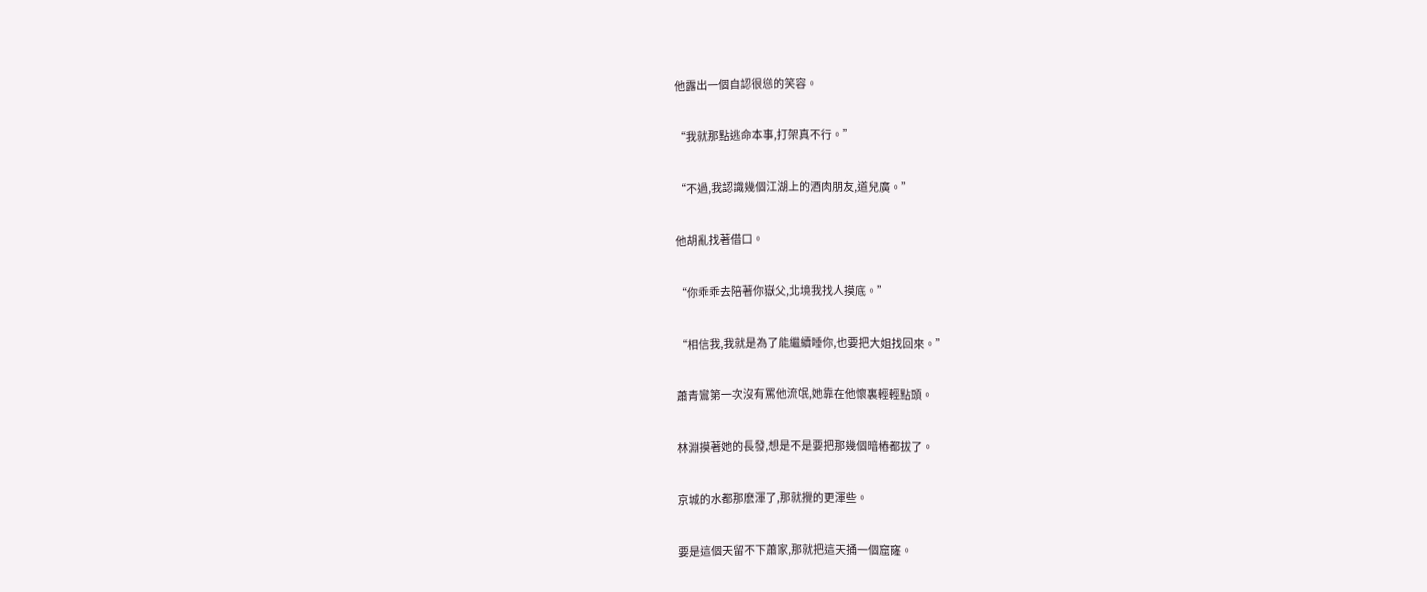他露出一個自認很慫的笑容。

“我就那點逃命本事,打架真不行。”

“不過,我認識幾個江湖上的酒肉朋友,道兒廣。”

他胡亂找著借口。

“你乖乖去陪著你嶽父,北境我找人摸底。”

“相信我,我就是為了能繼續睡你,也要把大姐找回來。”

蕭青鸞第一次沒有罵他流氓,她靠在他懷裏輕輕點頭。

林淵摸著她的長發,想是不是要把那幾個暗樁都拔了。

京城的水都那麽渾了,那就攪的更渾些。

要是這個天留不下蕭家,那就把這天捅一個窟窿。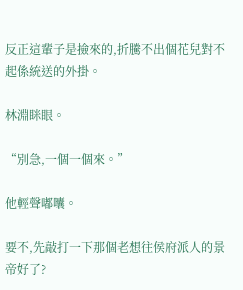反正這輩子是撿來的,折騰不出個花兒對不起係統送的外掛。

林淵眯眼。

“別急,一個一個來。”

他輕聲嘟囔。

要不,先敲打一下那個老想往侯府派人的景帝好了?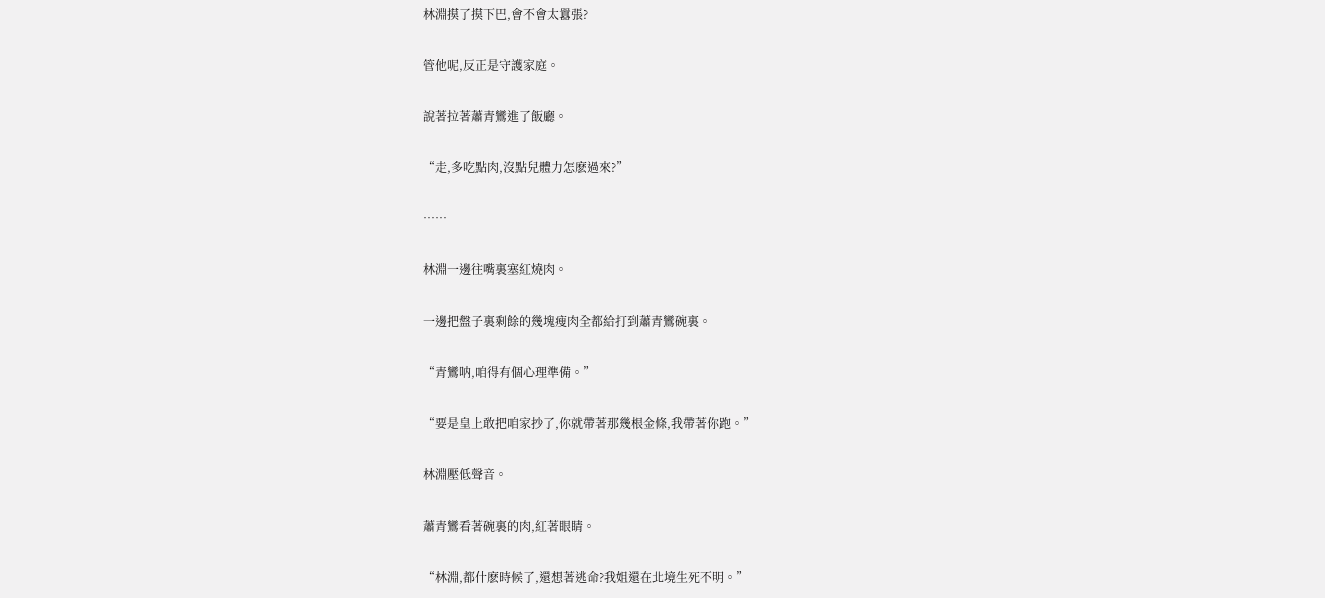林淵摸了摸下巴,會不會太囂張?

管他呢,反正是守護家庭。

說著拉著蕭青鸞進了飯廳。

“走,多吃點肉,沒點兒體力怎麽過來?”

……

林淵一邊往嘴裏塞紅燒肉。

一邊把盤子裏剩餘的幾塊瘦肉全都給打到蕭青鸞碗裏。

“青鸞呐,咱得有個心理準備。”

“要是皇上敢把咱家抄了,你就帶著那幾根金條,我帶著你跑。”

林淵壓低聲音。

蕭青鸞看著碗裏的肉,紅著眼睛。

“林淵,都什麽時候了,還想著逃命?我姐還在北境生死不明。”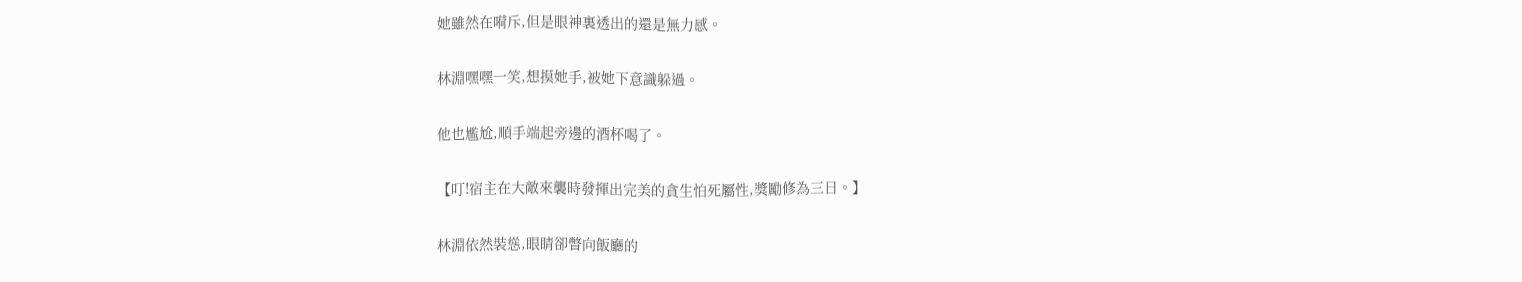她雖然在嗬斥,但是眼神裏透出的還是無力感。

林淵嘿嘿一笑,想摸她手,被她下意識躲過。

他也尷尬,順手端起旁邊的酒杯喝了。

【叮!宿主在大敵來襲時發揮出完美的貪生怕死屬性,獎勵修為三日。】

林淵依然裝慫,眼睛卻瞥向飯廳的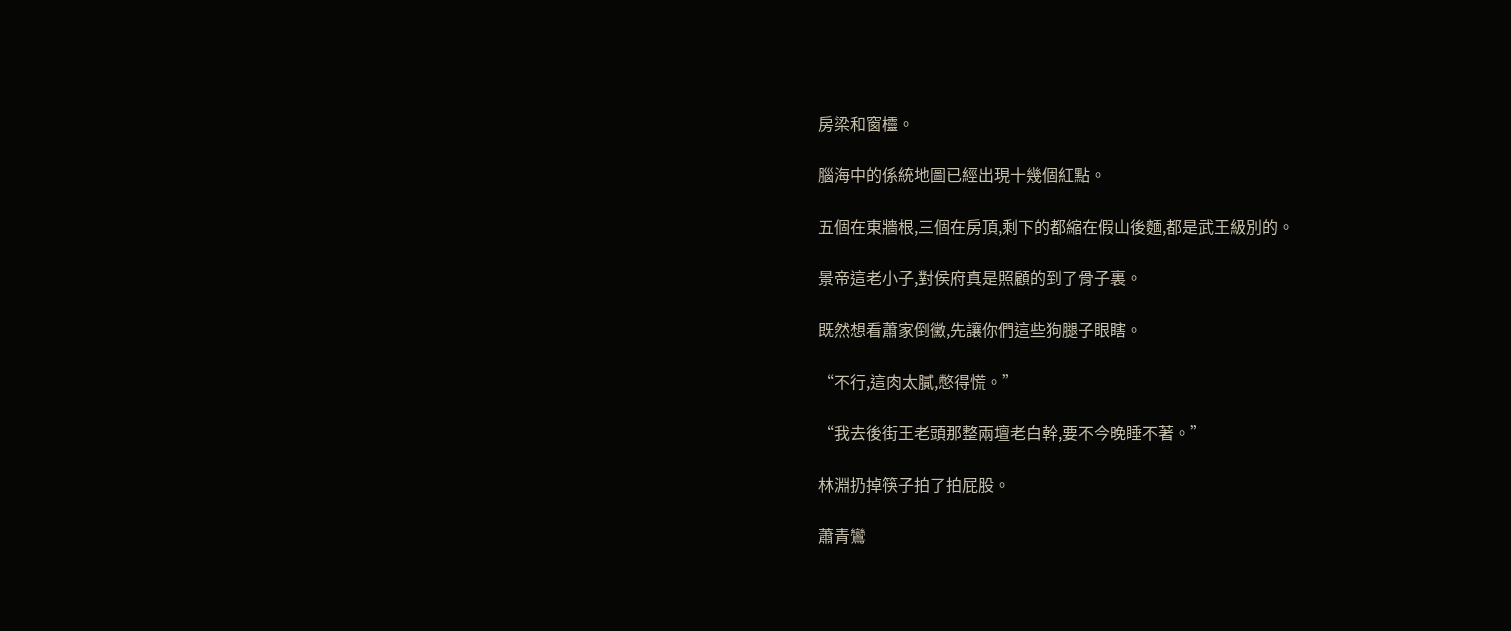房梁和窗欞。

腦海中的係統地圖已經出現十幾個紅點。

五個在東牆根,三個在房頂,剩下的都縮在假山後麵,都是武王級別的。

景帝這老小子,對侯府真是照顧的到了骨子裏。

既然想看蕭家倒黴,先讓你們這些狗腿子眼瞎。

“不行,這肉太膩,憋得慌。”

“我去後街王老頭那整兩壇老白幹,要不今晚睡不著。”

林淵扔掉筷子拍了拍屁股。

蕭青鸞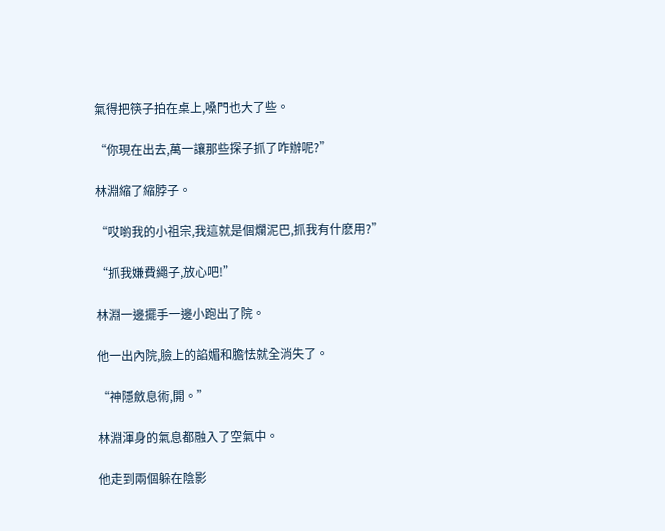氣得把筷子拍在桌上,嗓門也大了些。

“你現在出去,萬一讓那些探子抓了咋辦呢?”

林淵縮了縮脖子。

“哎喲我的小祖宗,我這就是個爛泥巴,抓我有什麽用?”

“抓我嫌費繩子,放心吧!”

林淵一邊擺手一邊小跑出了院。

他一出內院,臉上的諂媚和膽怯就全消失了。

“神隱斂息術,開。”

林淵渾身的氣息都融入了空氣中。

他走到兩個躲在陰影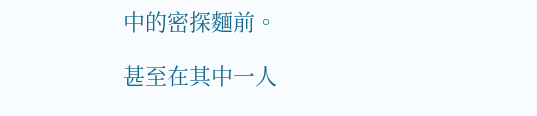中的密探麵前。

甚至在其中一人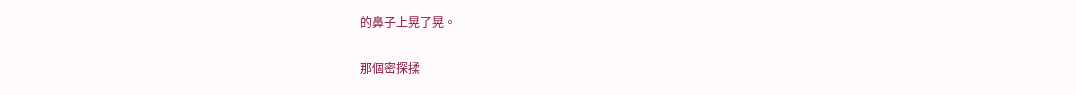的鼻子上晃了晃。

那個密探揉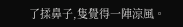了揉鼻子,隻覺得一陣涼風。